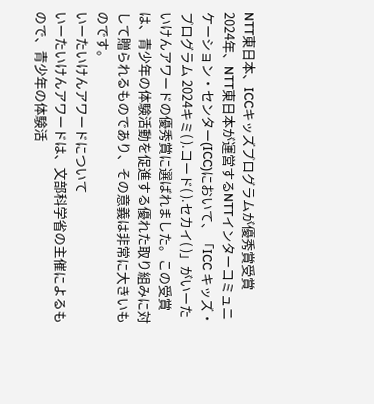NTT東日本、ICCキッズプログラムが優秀賞受賞
2024年、NTT東日本が運営するNTTインターコミュニケーション・センター(ICC)において、「ICC キッズ・プログラム 2024キミ( ).コード( ).セカイ( )」がいーたいけんアワードの優秀賞に選ばれました。この受賞は、青少年の体験活動を促進する優れた取り組みに対して贈られるものであり、その意義は非常に大きいものです。
いーたいけんアワードについて
いーたいけんアワードは、文部科学省の主催によるもので、青少年の体験活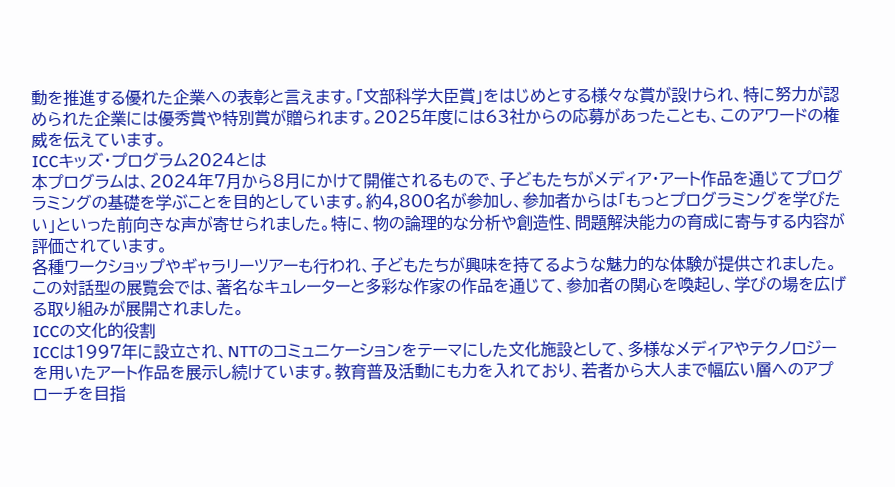動を推進する優れた企業への表彰と言えます。「文部科学大臣賞」をはじめとする様々な賞が設けられ、特に努力が認められた企業には優秀賞や特別賞が贈られます。2025年度には63社からの応募があったことも、このアワードの権威を伝えています。
ICCキッズ・プログラム2024とは
本プログラムは、2024年7月から8月にかけて開催されるもので、子どもたちがメディア・アート作品を通じてプログラミングの基礎を学ぶことを目的としています。約4,800名が参加し、参加者からは「もっとプログラミングを学びたい」といった前向きな声が寄せられました。特に、物の論理的な分析や創造性、問題解決能力の育成に寄与する内容が評価されています。
各種ワークショップやギャラリーツアーも行われ、子どもたちが興味を持てるような魅力的な体験が提供されました。この対話型の展覧会では、著名なキュレーターと多彩な作家の作品を通じて、参加者の関心を喚起し、学びの場を広げる取り組みが展開されました。
ICCの文化的役割
ICCは1997年に設立され、NTTのコミュニケーションをテーマにした文化施設として、多様なメディアやテクノロジーを用いたアート作品を展示し続けています。教育普及活動にも力を入れており、若者から大人まで幅広い層へのアプローチを目指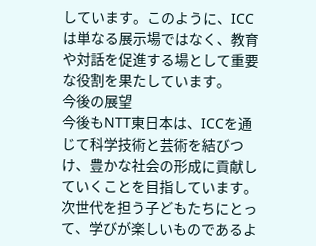しています。このように、ICCは単なる展示場ではなく、教育や対話を促進する場として重要な役割を果たしています。
今後の展望
今後もNTT東日本は、ICCを通じて科学技術と芸術を結びつけ、豊かな社会の形成に貢献していくことを目指しています。次世代を担う子どもたちにとって、学びが楽しいものであるよ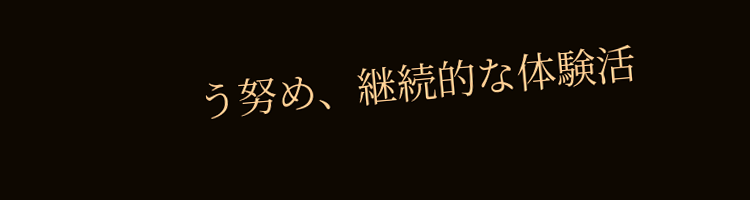う努め、継続的な体験活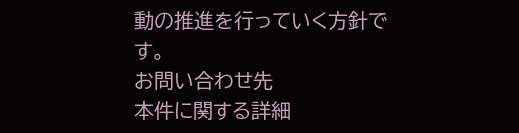動の推進を行っていく方針です。
お問い合わせ先
本件に関する詳細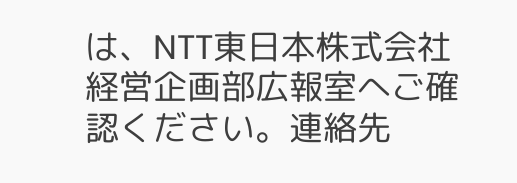は、NTT東日本株式会社経営企画部広報室へご確認ください。連絡先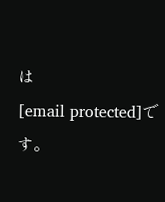は
[email protected]です。